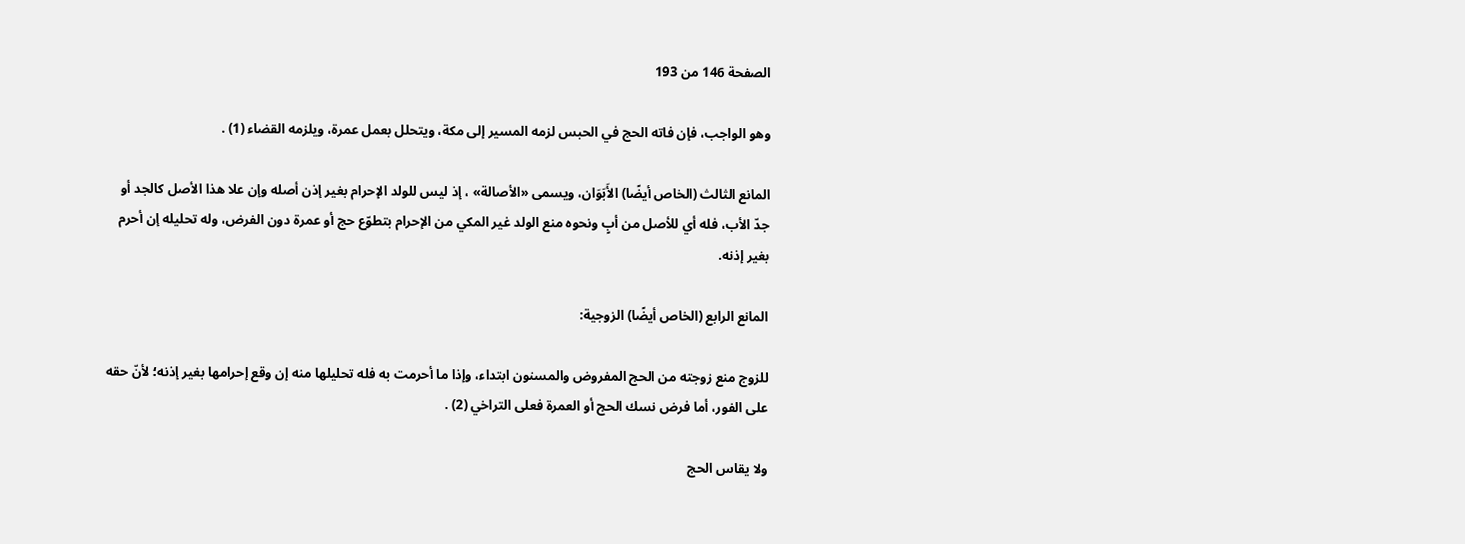الصفحة 146 من 193

وهو الواجب، فإن فاته الحج في الحبس لزمه المسير إلى مكة، ويتحلل بعمل عمرة، ويلزمه القضاء (1) .

المانع الثالث (الخاص أيضًا) الأَبَوَان، ويسمى «الأصالة» ، إذ ليس للولد الإحرام بغير إذن أصله وإن علا هذا الأصل كالجد أو جدّ الأب، فله أي للأصل من أبٍ ونحوه منع الولد غير المكي من الإحرام بتطوّع حج أو عمرة دون الفرض، وله تحليله إن أحرم بغير إذنه.

المانع الرابع (الخاص أيضًا) الزوجية:

للزوج منع زوجته من الحج المفروض والمسنون ابتداء، وإذا ما أحرمت به فله تحليلها منه إن وقع إحرامها بغير إذنه؛ لأنّ حقه على الفور، أما فرض نسك الحج أو العمرة فعلى التراخي (2) .

ولا يقاس الحج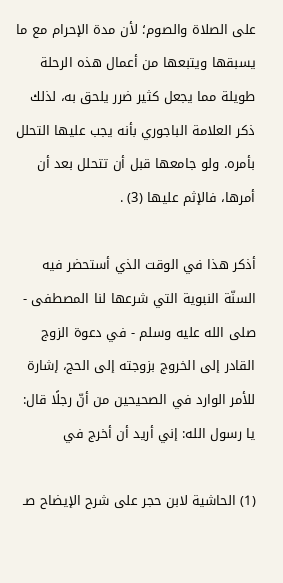على الصلاة والصوم؛ لأن مدة الإحرام مع ما يسبقها ويتبعها من أعمال هذه الرحلة طويلة مما يجعل كثير ضرر يلحق به، لذلك ذكر العلامة الباجوري بأنه يجب عليها التحلل بأمره. ولو جامعها قبل أن تتحلل بعد أن أمرها، فالإثم عليها (3) .

أذكر هذا في الوقت الذي أستحضر فيه السنّة النبوية التي شرعها لنا المصطفى - صلى الله عليه وسلم - في دعوة الزوج القادر إلى الخروج بزوجته إلى الحج، إشارة للأمر الوارد في الصحيحين من أنّ رجلًا قال: يا رسول الله: إني أريد أن أخرج في

(1) الحاشية لابن حجر على شرح الإيضاح صـ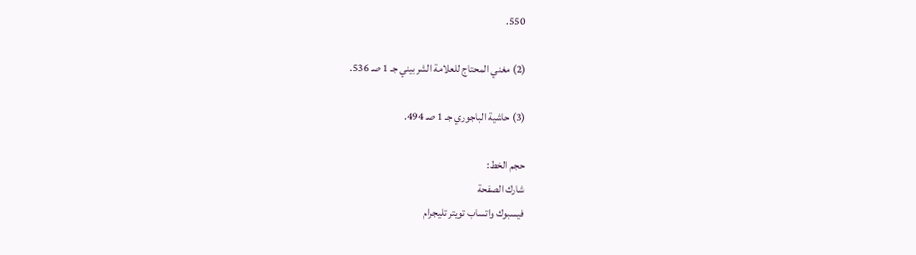550.

(2) مغني المحتاج للعلامة الشربيني جـ 1 صـ 536.

(3) حاشية الباجوري جـ 1 صـ 494.

حجم الخط:
شارك الصفحة
فيسبوك واتساب تويتر تليجرام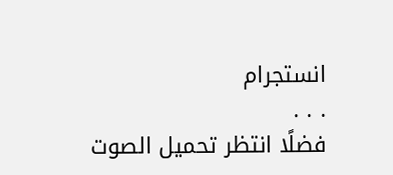انستجرام
. . .
فضلًا انتظر تحميل الصوت